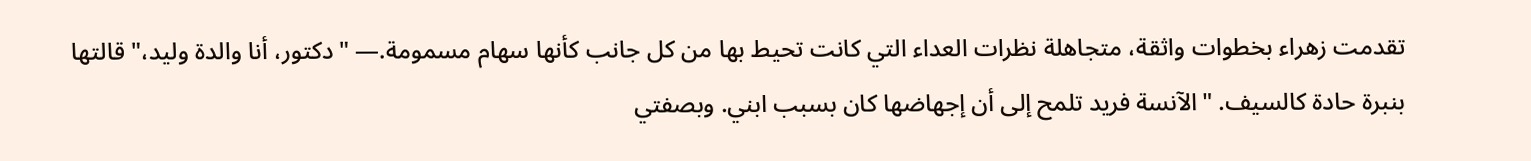تقدمت زهراء بخطوات واثقة، متجاهلة نظرات العداء التي كانت تحيط بها من كل جانب كأنها سهام مسمومة.— "دكتور، أنا والدة وليد،" قالتها بنبرة حادة كالسيف. "الآنسة فريد تلمح إلى أن إجهاضها كان بسبب ابني. وبصفتي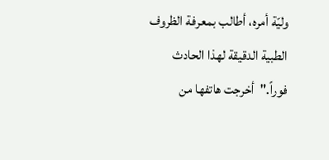وليّة أمره، أطالب بمعرفة الظروف الطبية الدقيقة لهذا الحادث فوراً."أخرجت هاتفها من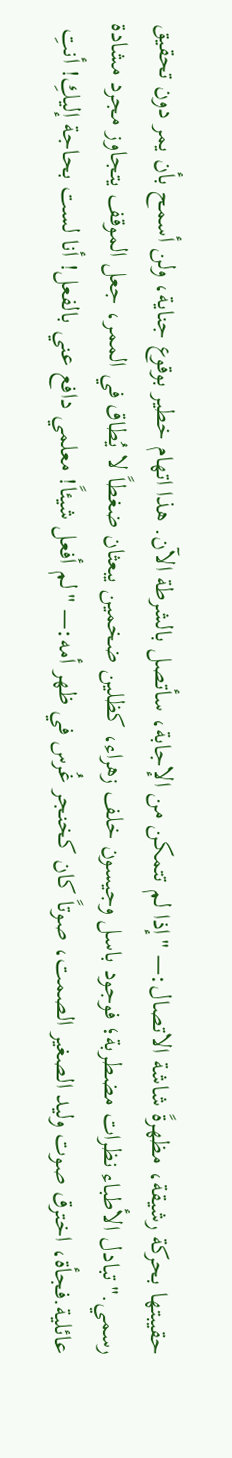حقيبتها بحركة رشيقة، مظهرةً شاشة الاتصال:— "إذا لم تتمكن من الإجابة، سأتصل بالشرطة الآن. هذا اتهام خطير بوقوع جناية، ولن أسمح بأن يمر دون تحقيق رسمي."تبادل الأطباء نظرات مضطربة؛ فوجود باسل وجيسون خلف زهراء، كظلين ضخمين يبعثان ضغطاً لا يُطاق في الممر، جعل الموقف يتجاوز مجرد مشادة عائلية.فجأة، اخترق صوت وليد الصغير الصمت، صوتاً كان كخنجر غُرس في ظهر أمه:— "لم أفعل شيئاً! معلمي دافع عني بالفعل! أنا لست بحاجة إليكِ! أنتِ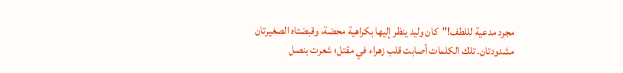مجرد مدعية لللطف!"كان وليد ينظر إليها بكراهية محضة، وقبضتاه الصغيرتان مشدودتان. تلك الكلمات أصابت قلب زهراء في مقتل؛ شعرت بنصل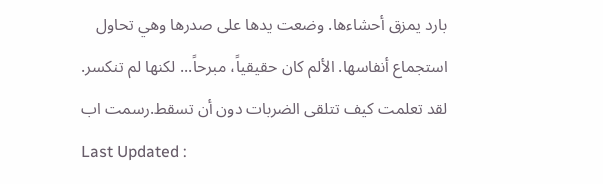بارد يمزق أحشاءها. وضعت يدها على صدرها وهي تحاول استجماع أنفاسها. الألم كان حقيقياً، مبرحاً... لكنها لم تنكسر. لقد تعلمت كيف تتلقى الضربات دون أن تسقط.رسمت اب
Last Updated :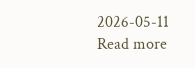2026-05-11 Read more